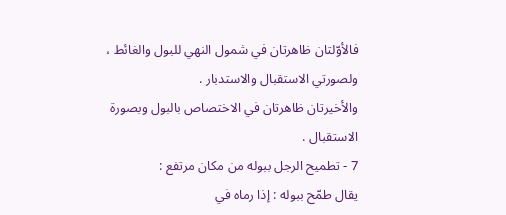فالأوّلتان ظاهرتان في شمول النهي للبول والغائط ، ولصورتي الاستقبال والاستدبار .
والأخيرتان ظاهرتان في الاختصاص بالبول وبصورة الاستقبال .
7 - تطميح الرجل ببوله من مكان مرتفع :
يقال طمّح ببوله : إذا رماه في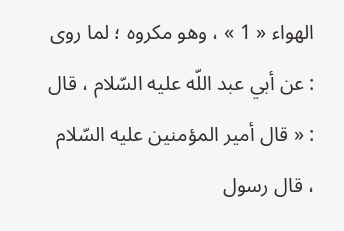الهواء « 1 » ، وهو مكروه ؛ لما روى : عن أبي عبد اللّه عليه السّلام ، قال : « قال أمير المؤمنين عليه السّلام ، قال رسول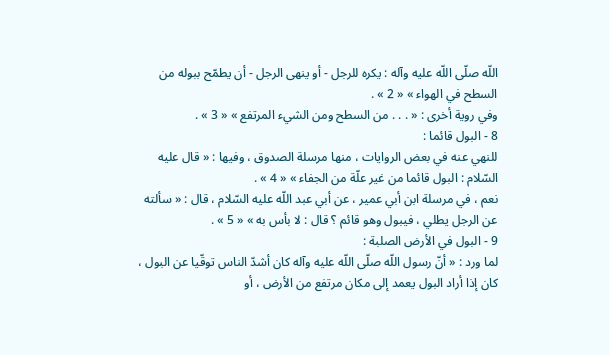اللّه صلّى اللّه عليه وآله : يكره للرجل - أو ينهى الرجل - أن يطمّح ببوله من السطح في الهواء » « 2 » .
وفي روية أخرى : « . . . من السطح ومن الشيء المرتفع » « 3 » .
8 - البول قائما :
للنهي عنه في بعض الروايات ، منها مرسلة الصدوق ، وفيها : « قال عليه السّلام : البول قائما من غير علّة من الجفاء » « 4 » .
نعم ، في مرسلة ابن أبي عمير ، عن أبي عبد اللّه عليه السّلام ، قال : « سألته عن الرجل يطلي ، فيبول وهو قائم ؟ قال : لا بأس به » « 5 » .
9 - البول في الأرض الصلبة :
لما ورد : « أنّ رسول اللّه صلّى اللّه عليه وآله كان أشدّ الناس توقّيا عن البول ، كان إذا أراد البول يعمد إلى مكان مرتفع من الأرض ، أو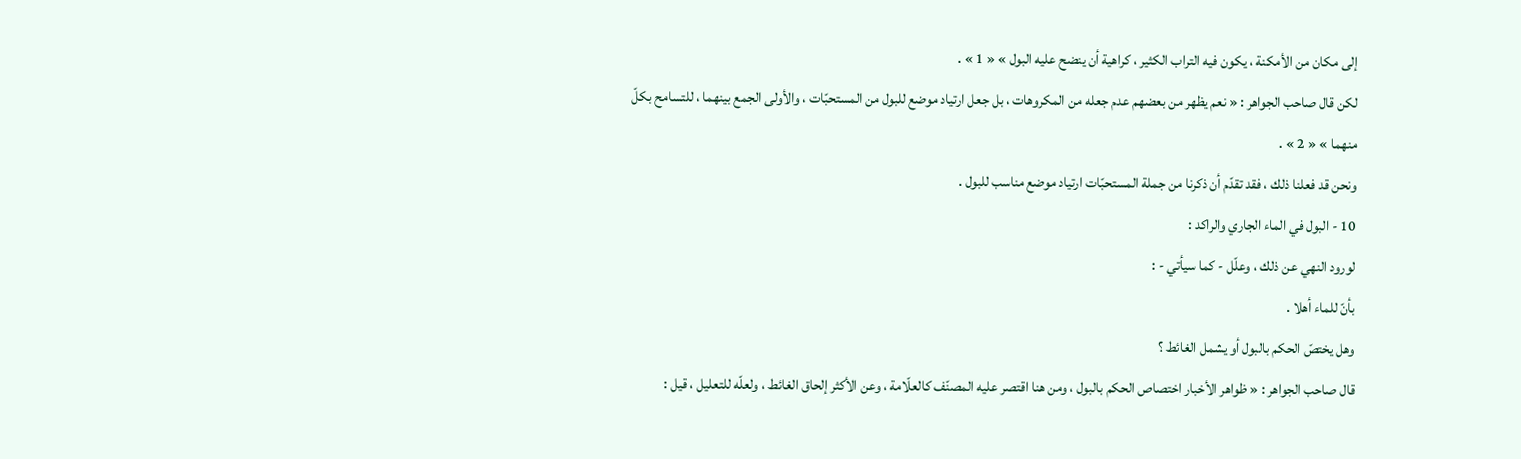إلى مكان من الأمكنة ، يكون فيه التراب الكثير ، كراهية أن ينضح عليه البول » « 1 » .
لكن قال صاحب الجواهر : « نعم يظهر من بعضهم عدم جعله من المكروهات ، بل جعل ارتياد موضع للبول من المستحبّات ، والأولى الجمع بينهما ، للتسامح بكلّ منهما » « 2 » .
ونحن قد فعلنا ذلك ، فقد تقدّم أن ذكرنا من جملة المستحبّات ارتياد موضع مناسب للبول .
10 - البول في الماء الجاري والراكد :
لورود النهي عن ذلك ، وعلّل - كما سيأتي - :
بأنّ للماء أهلا .
وهل يختصّ الحكم بالبول أو يشمل الغائط ؟
قال صاحب الجواهر : « ظواهر الأخبار اختصاص الحكم بالبول ، ومن هنا اقتصر عليه المصنّف كالعلّامة ، وعن الأكثر إلحاق الغائط ، ولعلّه للتعليل ، قيل :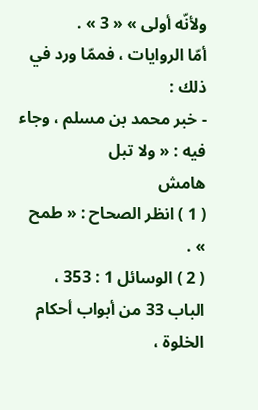ولأنّه أولى » « 3 » .
أمّا الروايات ، فممّا ورد في ذلك :
- خبر محمد بن مسلم ، وجاء فيه : « ولا تبل
هامش
( 1 ) انظر الصحاح : « طمح » .
( 2 ) الوسائل 1 : 353 ، الباب 33 من أبواب أحكام الخلوة ،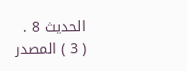الحديث 8 .
( 3 ) المصدر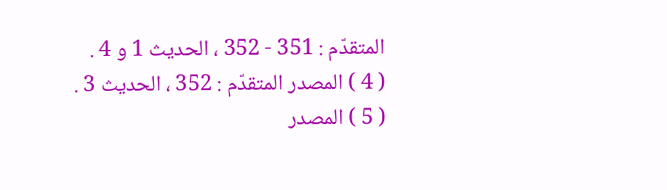المتقدّم : 351 - 352 ، الحديث 1 و 4 .
( 4 ) المصدر المتقدّم : 352 ، الحديث 3 .
( 5 ) المصدر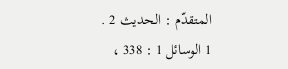المتقدّم : الحديث 2 .
1 الوسائل 1 : 338 ،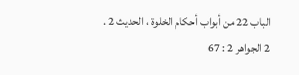الباب 22 من أبواب أحكام الخلوة ، الحديث 2 .
2 الجواهر 2 : 67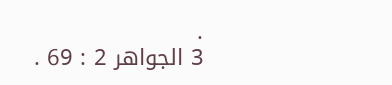.
3 الجواهر 2 : 69 .